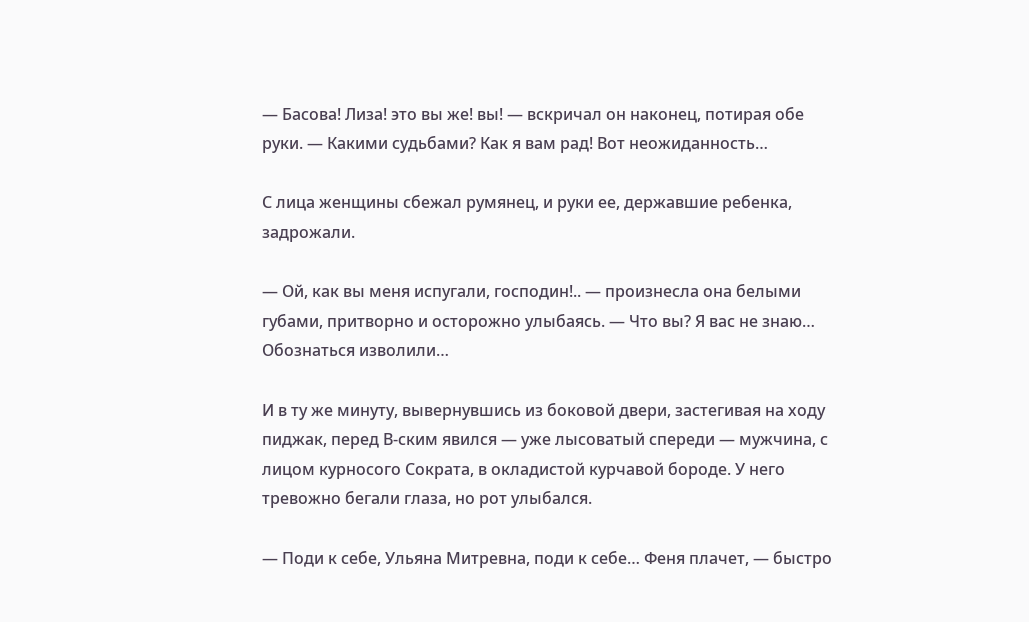— Басова! Лиза! это вы же! вы! — вскричал он наконец, потирая обе руки. — Какими судьбами? Как я вам рад! Вот неожиданность…

С лица женщины сбежал румянец, и руки ее, державшие ребенка, задрожали.

— Ой, как вы меня испугали, господин!.. — произнесла она белыми губами, притворно и осторожно улыбаясь. — Что вы? Я вас не знаю… Обознаться изволили…

И в ту же минуту, вывернувшись из боковой двери, застегивая на ходу пиджак, перед В-ским явился — уже лысоватый спереди — мужчина, с лицом курносого Сократа, в окладистой курчавой бороде. У него тревожно бегали глаза, но рот улыбался.

— Поди к себе, Ульяна Митревна, поди к себе… Феня плачет, — быстро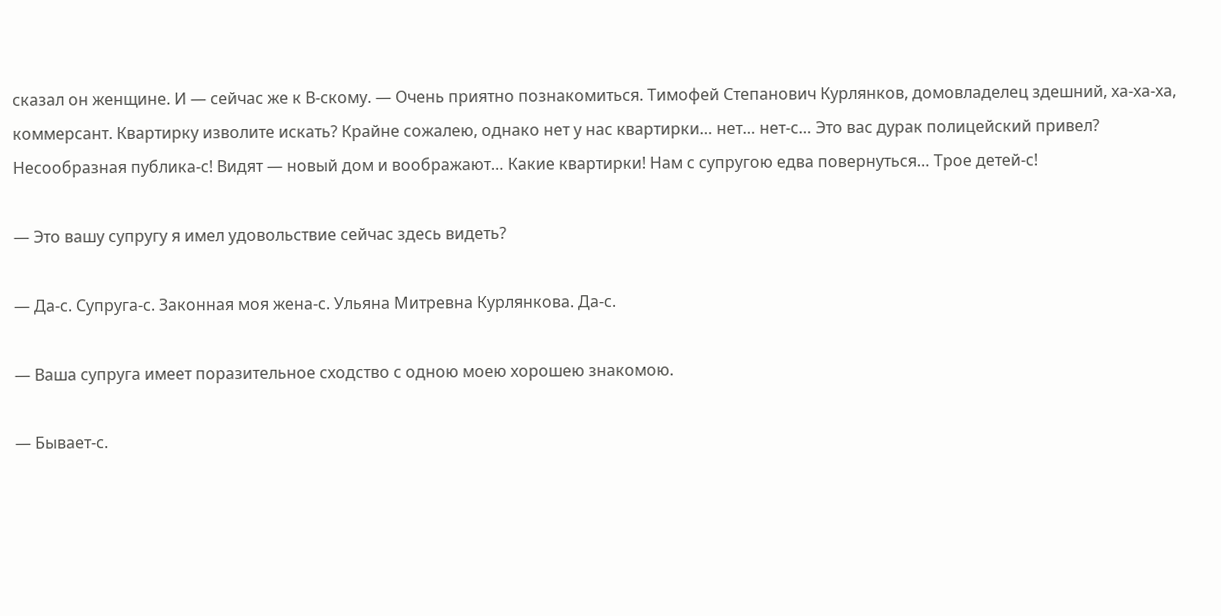сказал он женщине. И — сейчас же к В-скому. — Очень приятно познакомиться. Тимофей Степанович Курлянков, домовладелец здешний, ха-ха-ха, коммерсант. Квартирку изволите искать? Крайне сожалею, однако нет у нас квартирки… нет… нет-с… Это вас дурак полицейский привел? Несообразная публика-с! Видят — новый дом и воображают… Какие квартирки! Нам с супругою едва повернуться… Трое детей-с!

— Это вашу супругу я имел удовольствие сейчас здесь видеть?

— Да-с. Супруга-с. Законная моя жена-с. Ульяна Митревна Курлянкова. Да-с.

— Ваша супруга имеет поразительное сходство с одною моею хорошею знакомою.

— Бывает-с.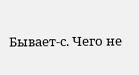Бывает-с. Чего не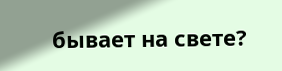бывает на свете?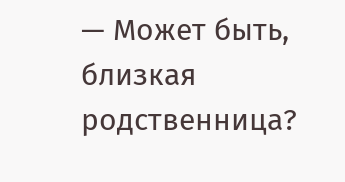— Может быть, близкая родственница?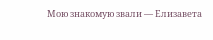Мою знакомую звали — Елизавета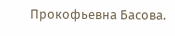Прокофьевна Басова.